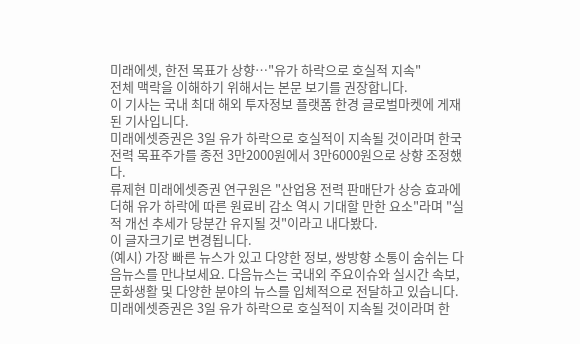미래에셋, 한전 목표가 상향…"유가 하락으로 호실적 지속"
전체 맥락을 이해하기 위해서는 본문 보기를 권장합니다.
이 기사는 국내 최대 해외 투자정보 플랫폼 한경 글로벌마켓에 게재된 기사입니다.
미래에셋증권은 3일 유가 하락으로 호실적이 지속될 것이라며 한국전력 목표주가를 종전 3만2000원에서 3만6000원으로 상향 조정했다.
류제현 미래에셋증권 연구원은 "산업용 전력 판매단가 상승 효과에 더해 유가 하락에 따른 원료비 감소 역시 기대할 만한 요소"라며 "실적 개선 추세가 당분간 유지될 것"이라고 내다봤다.
이 글자크기로 변경됩니다.
(예시) 가장 빠른 뉴스가 있고 다양한 정보, 쌍방향 소통이 숨쉬는 다음뉴스를 만나보세요. 다음뉴스는 국내외 주요이슈와 실시간 속보, 문화생활 및 다양한 분야의 뉴스를 입체적으로 전달하고 있습니다.
미래에셋증권은 3일 유가 하락으로 호실적이 지속될 것이라며 한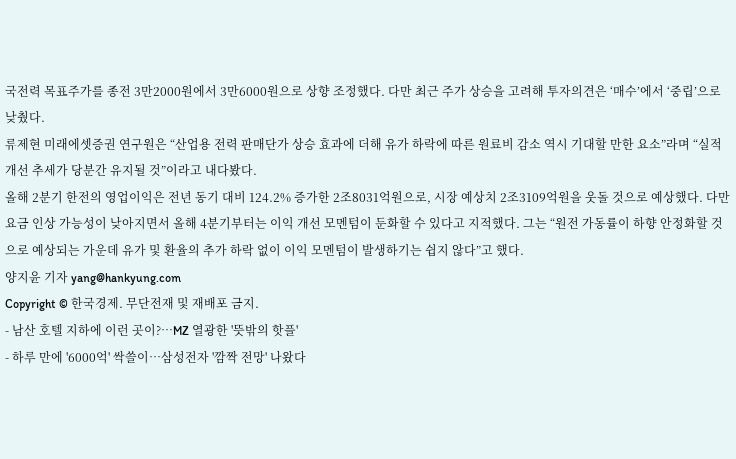국전력 목표주가를 종전 3만2000원에서 3만6000원으로 상향 조정했다. 다만 최근 주가 상승을 고려해 투자의견은 ‘매수’에서 ‘중립’으로 낮췄다.
류제현 미래에셋증권 연구원은 “산업용 전력 판매단가 상승 효과에 더해 유가 하락에 따른 원료비 감소 역시 기대할 만한 요소”라며 “실적 개선 추세가 당분간 유지될 것”이라고 내다봤다.
올해 2분기 한전의 영업이익은 전년 동기 대비 124.2% 증가한 2조8031억원으로, 시장 예상치 2조3109억원을 웃돌 것으로 예상했다. 다만 요금 인상 가능성이 낮아지면서 올해 4분기부터는 이익 개선 모멘텀이 둔화할 수 있다고 지적했다. 그는 “원전 가동률이 하향 안정화할 것으로 예상되는 가운데 유가 및 환율의 추가 하락 없이 이익 모멘텀이 발생하기는 쉽지 않다”고 했다.
양지윤 기자 yang@hankyung.com
Copyright © 한국경제. 무단전재 및 재배포 금지.
- 남산 호텔 지하에 이런 곳이?…MZ 열광한 '뜻밖의 핫플'
- 하루 만에 '6000억' 싹쓸이…삼성전자 '깜짝 전망' 나왔다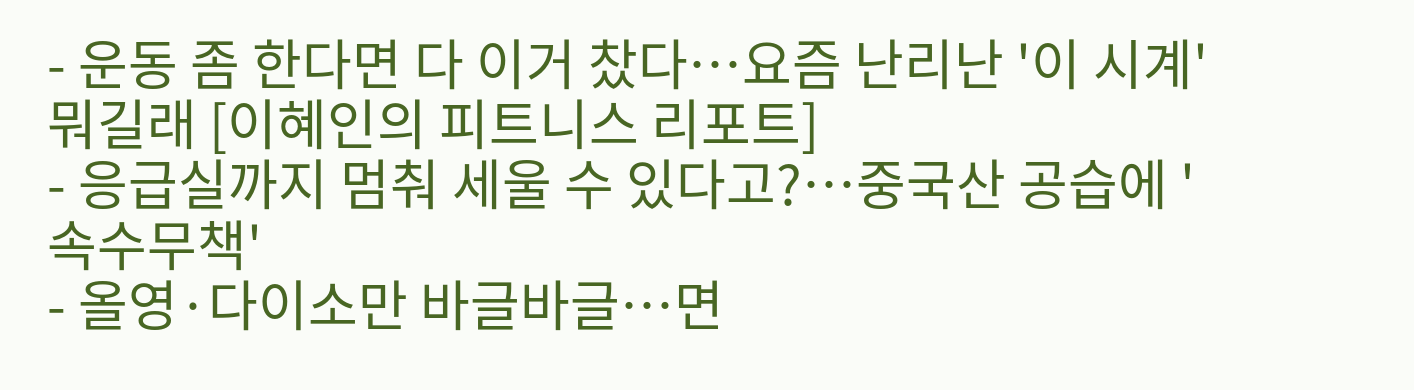- 운동 좀 한다면 다 이거 찼다…요즘 난리난 '이 시계' 뭐길래 [이혜인의 피트니스 리포트]
- 응급실까지 멈춰 세울 수 있다고?…중국산 공습에 '속수무책'
- 올영·다이소만 바글바글…면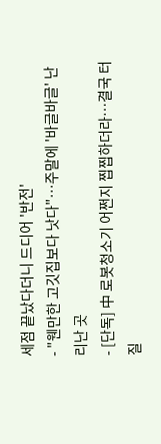세점 끝났다더니 드디어 '반전'
- "웬만한 고깃집보다 낫다"…주말에 '바글바글' 난리난 곳
- [단독] 中 로봇청소기 어쩐지 찝찝하더라…결국 터질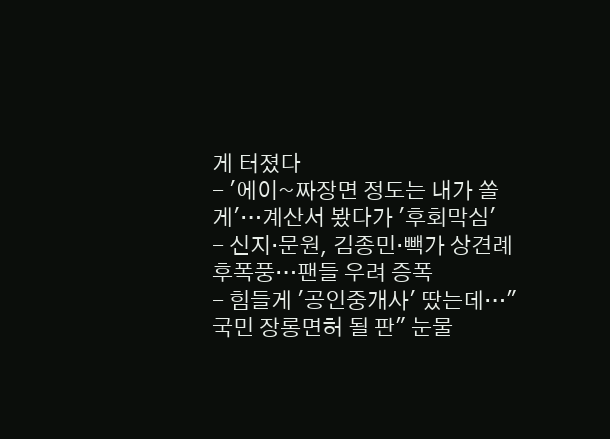게 터졌다
- '에이~짜장면 정도는 내가 쏠게'…계산서 봤다가 '후회막심'
- 신지·문원, 김종민·빽가 상견례 후폭풍…팬들 우려 증폭
- 힘들게 '공인중개사' 땄는데…"국민 장롱면허 될 판" 눈물